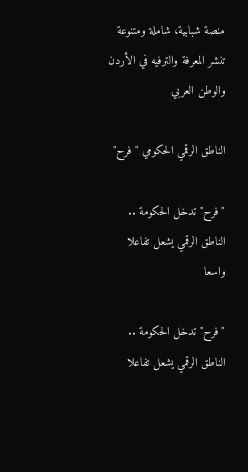منصة شبابية، شاملة ومتنوعة تنشر المعرفة والترفيه في الأردن والوطن العربي

الناطق الرقمي الحكومي "فرح"

"فرح" تدخل الحكومة .. الناطق الرقمي يشعل تفاعلا واسعا

"فرح" تدخل الحكومة .. الناطق الرقمي يشعل تفاعلا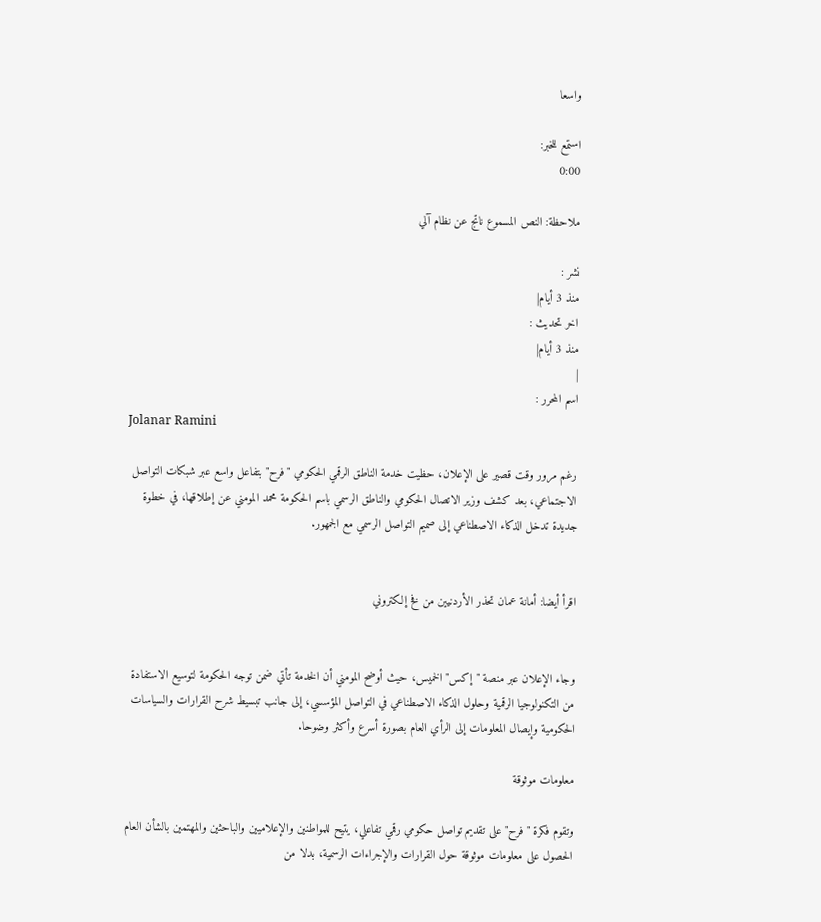واسعا

استمع للخبر:
0:00

ملاحظة: النص المسموع ناتج عن نظام آلي

نشر :
منذ 3 أيام|
اخر تحديث :
منذ 3 أيام|
|
اسم المحرر :
Jolanar Ramini

رغم مرور وقت قصير على الإعلان، حظيت خدمة الناطق الرقمي الحكومي "فرح" بتفاعل واسع عبر شبكات التواصل الاجتماعي، بعد كشف وزير الاتصال الحكومي والناطق الرسمي باسم الحكومة محمد المومني عن إطلاقها، في خطوة جديدة تدخل الذكاء الاصطناعي إلى صميم التواصل الرسمي مع الجمهور.


اقرأ أيضا: أمانة عمان تحذر الأردنيين من فخ إلكتروني


وجاء الإعلان عبر منصة "إكس" الخميس، حيث أوضح المومني أن الخدمة تأتي ضمن توجه الحكومة لتوسيع الاستفادة من التكنولوجيا الرقمية وحلول الذكاء الاصطناعي في التواصل المؤسسي، إلى جانب تبسيط شرح القرارات والسياسات الحكومية وإيصال المعلومات إلى الرأي العام بصورة أسرع وأكثر وضوحا.

معلومات موثوقة

وتقوم فكرة "فرح" على تقديم تواصل حكومي رقمي تفاعلي، يتيح للمواطنين والإعلاميين والباحثين والمهتمين بالشأن العام الحصول على معلومات موثوقة حول القرارات والإجراءات الرسمية، بدلا من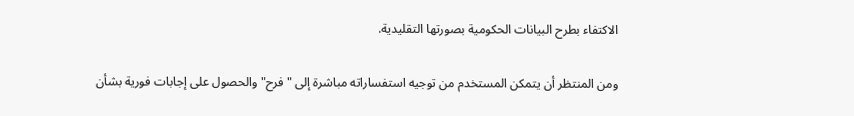الاكتفاء بطرح البيانات الحكومية بصورتها التقليدية.

ومن المنتظر أن يتمكن المستخدم من توجيه استفساراته مباشرة إلى "فرح" والحصول على إجابات فورية بشأن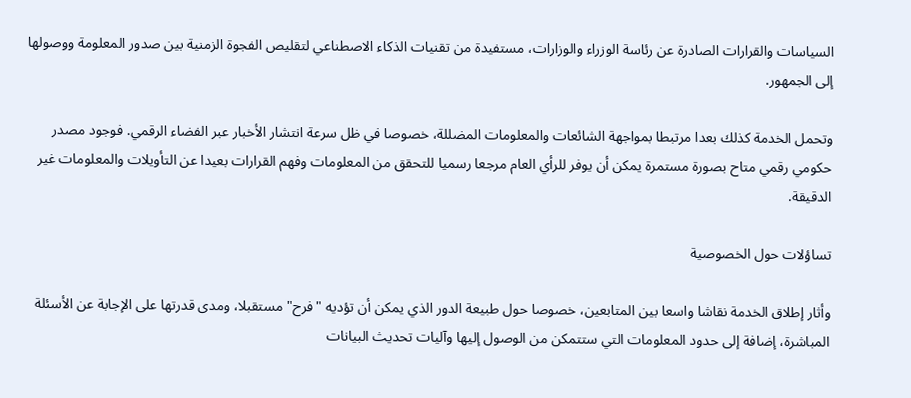السياسات والقرارات الصادرة عن رئاسة الوزراء والوزارات، مستفيدة من تقنيات الذكاء الاصطناعي لتقليص الفجوة الزمنية بين صدور المعلومة ووصولها إلى الجمهور.

وتحمل الخدمة كذلك بعدا مرتبطا بمواجهة الشائعات والمعلومات المضللة، خصوصا في ظل سرعة انتشار الأخبار عبر الفضاء الرقمي. فوجود مصدر حكومي رقمي متاح بصورة مستمرة يمكن أن يوفر للرأي العام مرجعا رسميا للتحقق من المعلومات وفهم القرارات بعيدا عن التأويلات والمعلومات غير الدقيقة.

تساؤلات حول الخصوصية

وأثار إطلاق الخدمة نقاشا واسعا بين المتابعين، خصوصا حول طبيعة الدور الذي يمكن أن تؤديه "فرح" مستقبلا، ومدى قدرتها على الإجابة عن الأسئلة المباشرة، إضافة إلى حدود المعلومات التي ستتمكن من الوصول إليها وآليات تحديث البيانات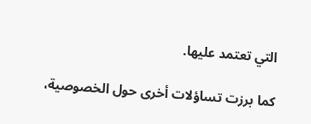التي تعتمد عليها.

كما برزت تساؤلات أخرى حول الخصوصية،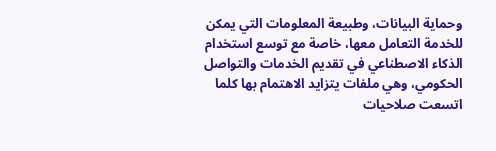وحماية البيانات، وطبيعة المعلومات التي يمكن للخدمة التعامل معها، خاصة مع توسع استخدام الذكاء الاصطناعي في تقديم الخدمات والتواصل الحكومي، وهي ملفات يتزايد الاهتمام بها كلما اتسعت صلاحيات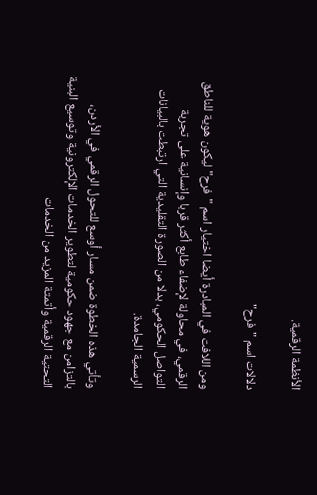الأنظمة الرقمية.

دلالات اسم "فرح"

ومن اللافت في المبادرة أيضا اختيار اسم "فرح" ليكون هوية للناطق الرقمي، في محاولة لإضفاء طابع أكثر قربا وإنسانية على تجربة التواصل الحكومي، بدلا من الصورة التقليدية التي ارتبطت بالبيانات الرسمية الجامدة.

وتأتي هذه الخطوة ضمن مسار أوسع للتحول الرقمي في الأردن، بالتزامن مع جهود حكومية لتطوير الخدمات الإلكترونية وتوسيع البنية التحتية الرقمية وأتمتة المزيد من الخدمات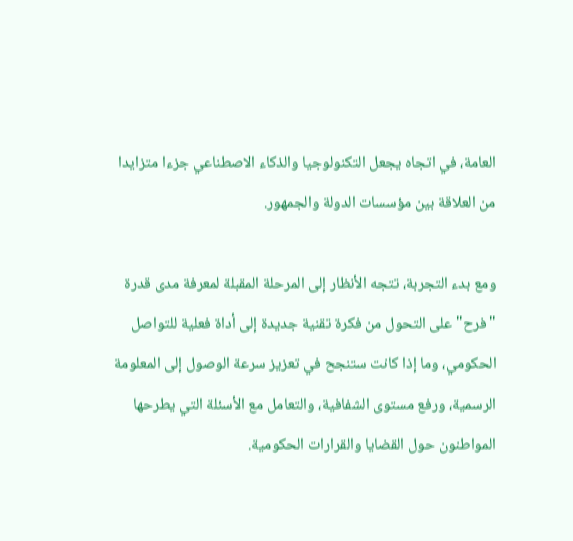العامة، في اتجاه يجعل التكنولوجيا والذكاء الاصطناعي جزءا متزايدا من العلاقة بين مؤسسات الدولة والجمهور.

ومع بدء التجربة، تتجه الأنظار إلى المرحلة المقبلة لمعرفة مدى قدرة "فرح" على التحول من فكرة تقنية جديدة إلى أداة فعلية للتواصل الحكومي، وما إذا كانت ستنجح في تعزيز سرعة الوصول إلى المعلومة الرسمية، ورفع مستوى الشفافية، والتعامل مع الأسئلة التي يطرحها المواطنون حول القضايا والقرارات الحكومية.